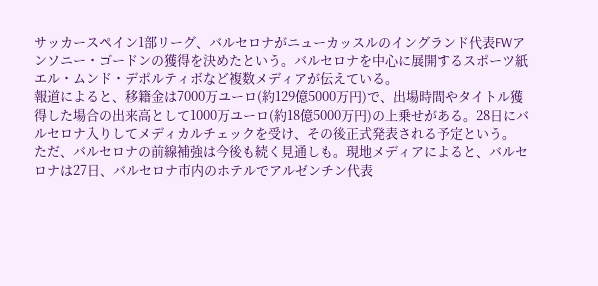サッカースペイン1部リーグ、バルセロナがニューカッスルのイングランド代表FWアンソニー・ゴードンの獲得を決めたという。バルセロナを中心に展開するスポーツ紙エル・ムンド・デポルティボなど複数メディアが伝えている。
報道によると、移籍金は7000万ユーロ(約129億5000万円)で、出場時間やタイトル獲得した場合の出来高として1000万ユーロ(約18億5000万円)の上乗せがある。28日にバルセロナ入りしてメディカルチェックを受け、その後正式発表される予定という。
ただ、バルセロナの前線補強は今後も続く見通しも。現地メディアによると、バルセロナは27日、バルセロナ市内のホテルでアルゼンチン代表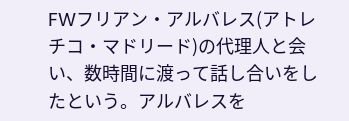FWフリアン・アルバレス(アトレチコ・マドリード)の代理人と会い、数時間に渡って話し合いをしたという。アルバレスを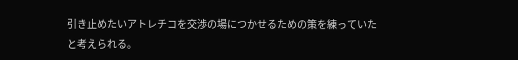引き止めたいアトレチコを交渉の場につかせるための策を練っていたと考えられる。